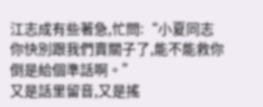江志成有些著急,忙問:“小夏同志你快別跟我們賣關子了,能不能救你倒是給個準話啊。”
又是話里留音,又是搖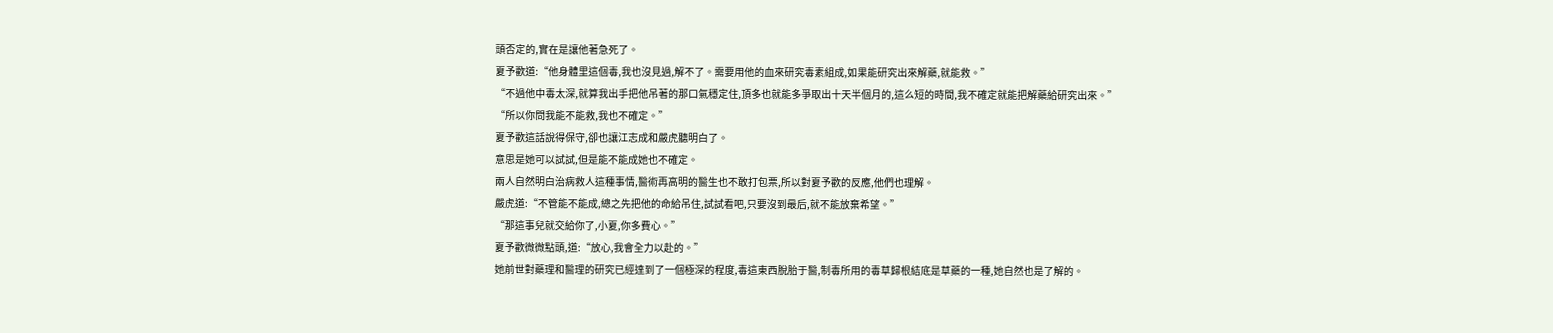頭否定的,實在是讓他著急死了。
夏予歡道:“他身體里這個毒,我也沒見過,解不了。需要用他的血來研究毒素組成,如果能研究出來解藥,就能救。”
“不過他中毒太深,就算我出手把他吊著的那口氣穩定住,頂多也就能多爭取出十天半個月的,這么短的時間,我不確定就能把解藥給研究出來。”
“所以你問我能不能救,我也不確定。”
夏予歡這話說得保守,卻也讓江志成和嚴虎聽明白了。
意思是她可以試試,但是能不能成她也不確定。
兩人自然明白治病救人這種事情,醫術再高明的醫生也不敢打包票,所以對夏予歡的反應,他們也理解。
嚴虎道:“不管能不能成,總之先把他的命給吊住,試試看吧,只要沒到最后,就不能放棄希望。”
“那這事兒就交給你了,小夏,你多費心。”
夏予歡微微點頭,道:“放心,我會全力以赴的。”
她前世對藥理和醫理的研究已經達到了一個極深的程度,毒這東西脫胎于醫,制毒所用的毒草歸根結底是草藥的一種,她自然也是了解的。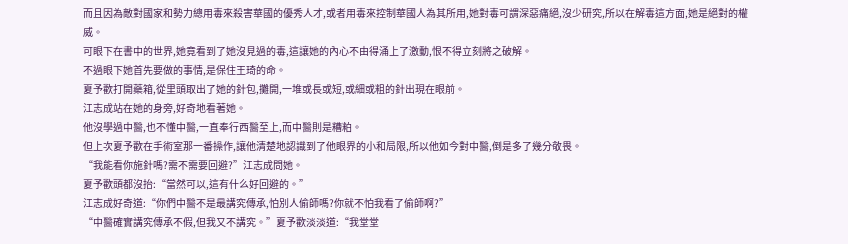而且因為敵對國家和勢力總用毒來殺害華國的優秀人才,或者用毒來控制華國人為其所用,她對毒可謂深惡痛絕,沒少研究,所以在解毒這方面,她是絕對的權威。
可眼下在書中的世界,她竟看到了她沒見過的毒,這讓她的內心不由得涌上了激動,恨不得立刻將之破解。
不過眼下她首先要做的事情,是保住王琦的命。
夏予歡打開藥箱,從里頭取出了她的針包,攤開,一堆或長或短,或細或粗的針出現在眼前。
江志成站在她的身旁,好奇地看著她。
他沒學過中醫,也不懂中醫,一直奉行西醫至上,而中醫則是糟粕。
但上次夏予歡在手術室那一番操作,讓他清楚地認識到了他眼界的小和局限,所以他如今對中醫,倒是多了幾分敬畏。
“我能看你施針嗎?需不需要回避?”江志成問她。
夏予歡頭都沒抬:“當然可以,這有什么好回避的。”
江志成好奇道:“你們中醫不是最講究傳承,怕別人偷師嗎?你就不怕我看了偷師啊?”
“中醫確實講究傳承不假,但我又不講究。”夏予歡淡淡道:“我堂堂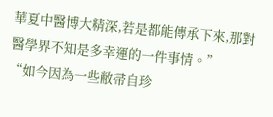華夏中醫博大精深,若是都能傳承下來,那對醫學界不知是多幸運的一件事情。”
“如今因為一些敝帚自珍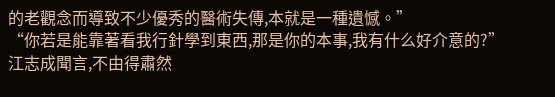的老觀念而導致不少優秀的醫術失傳,本就是一種遺憾。”
“你若是能靠著看我行針學到東西,那是你的本事,我有什么好介意的?”
江志成聞言,不由得肅然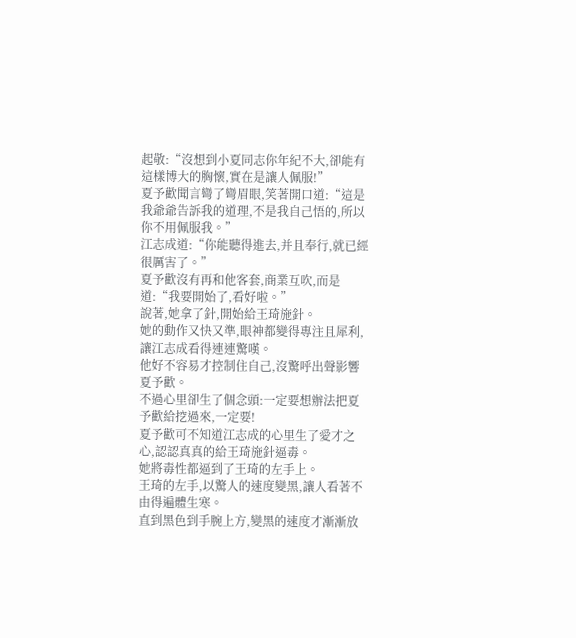起敬:“沒想到小夏同志你年紀不大,卻能有這樣博大的胸懷,實在是讓人佩服!”
夏予歡聞言彎了彎眉眼,笑著開口道:“這是我爺爺告訴我的道理,不是我自己悟的,所以你不用佩服我。”
江志成道:“你能聽得進去,并且奉行,就已經很厲害了。”
夏予歡沒有再和他客套,商業互吹,而是道:“我要開始了,看好啦。”
說著,她拿了針,開始給王琦施針。
她的動作又快又準,眼神都變得專注且犀利,讓江志成看得連連驚嘆。
他好不容易才控制住自己,沒驚呼出聲影響夏予歡。
不過心里卻生了個念頭:一定要想辦法把夏予歡給挖過來,一定要!
夏予歡可不知道江志成的心里生了愛才之心,認認真真的給王琦施針逼毒。
她將毒性都逼到了王琦的左手上。
王琦的左手,以驚人的速度變黑,讓人看著不由得遍體生寒。
直到黑色到手腕上方,變黑的速度才漸漸放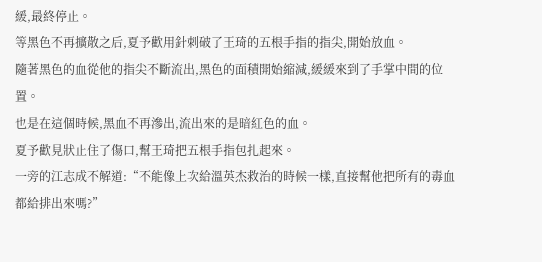緩,最終停止。
等黑色不再擴散之后,夏予歡用針刺破了王琦的五根手指的指尖,開始放血。
隨著黑色的血從他的指尖不斷流出,黑色的面積開始縮減,緩緩來到了手掌中間的位置。
也是在這個時候,黑血不再滲出,流出來的是暗紅色的血。
夏予歡見狀止住了傷口,幫王琦把五根手指包扎起來。
一旁的江志成不解道:“不能像上次給溫英杰救治的時候一樣,直接幫他把所有的毒血都給排出來嗎?”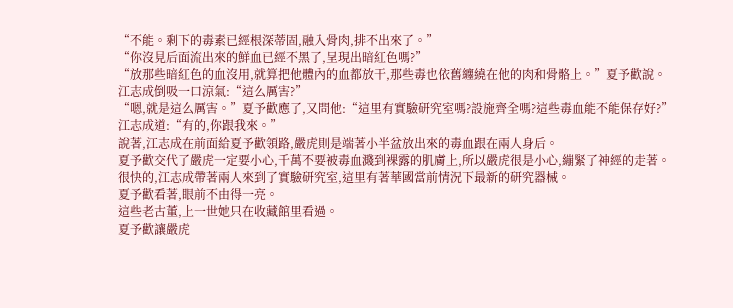“不能。剩下的毒素已經根深蒂固,融入骨肉,排不出來了。”
“你沒見后面流出來的鮮血已經不黑了,呈現出暗紅色嗎?”
“放那些暗紅色的血沒用,就算把他體內的血都放干,那些毒也依舊纏繞在他的肉和骨骼上。”夏予歡說。
江志成倒吸一口涼氣:“這么厲害?”
“嗯,就是這么厲害。”夏予歡應了,又問他:“這里有實驗研究室嗎?設施齊全嗎?這些毒血能不能保存好?”
江志成道:“有的,你跟我來。”
說著,江志成在前面給夏予歡領路,嚴虎則是端著小半盆放出來的毒血跟在兩人身后。
夏予歡交代了嚴虎一定要小心,千萬不要被毒血濺到裸露的肌膚上,所以嚴虎很是小心,繃緊了神經的走著。
很快的,江志成帶著兩人來到了實驗研究室,這里有著華國當前情況下最新的研究器械。
夏予歡看著,眼前不由得一亮。
這些老古董,上一世她只在收藏館里看過。
夏予歡讓嚴虎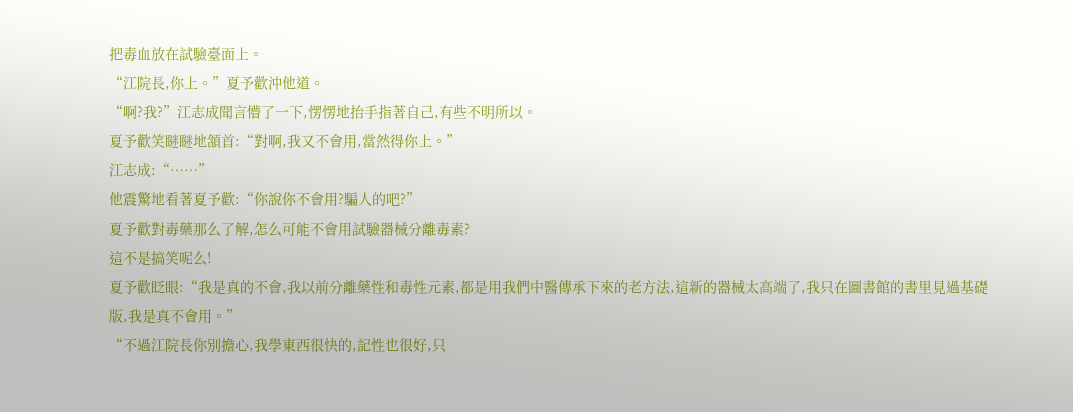把毒血放在試驗臺面上。
“江院長,你上。”夏予歡沖他道。
“啊?我?”江志成聞言懵了一下,愣愣地抬手指著自己,有些不明所以。
夏予歡笑瞇瞇地頷首:“對啊,我又不會用,當然得你上。”
江志成:“……”
他震驚地看著夏予歡:“你說你不會用?騙人的吧?”
夏予歡對毒藥那么了解,怎么可能不會用試驗器械分離毒素?
這不是搞笑呢么!
夏予歡眨眼:“我是真的不會,我以前分離藥性和毒性元素,都是用我們中醫傳承下來的老方法,這新的器械太高端了,我只在圖書館的書里見過基礎版,我是真不會用。”
“不過江院長你別擔心,我學東西很快的,記性也很好,只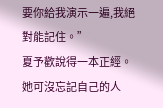要你給我演示一遍,我絕對能記住。”
夏予歡說得一本正經。
她可沒忘記自己的人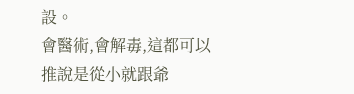設。
會醫術,會解毒,這都可以推說是從小就跟爺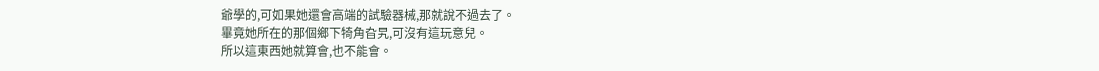爺學的,可如果她還會高端的試驗器械,那就說不過去了。
畢竟她所在的那個鄉下犄角旮旯,可沒有這玩意兒。
所以這東西她就算會,也不能會。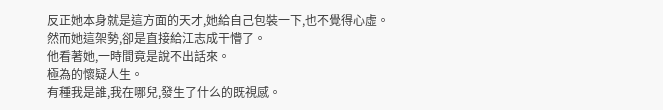反正她本身就是這方面的天才,她給自己包裝一下,也不覺得心虛。
然而她這架勢,卻是直接給江志成干懵了。
他看著她,一時間竟是說不出話來。
極為的懷疑人生。
有種我是誰,我在哪兒,發生了什么的既視感。